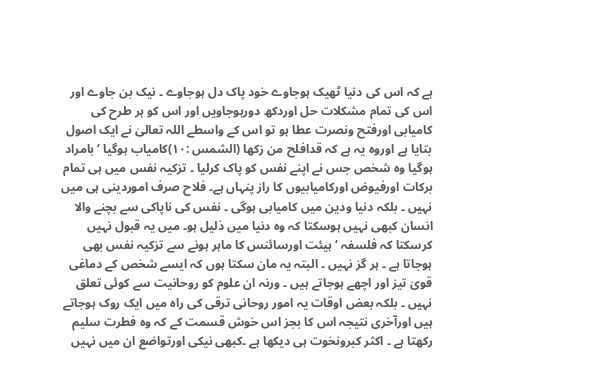ہے کہ اس کی دنیا ٹھیک ہوجاوے خود پاک دل ہوجاوے ۔ نیک بن جاوے اور اس کی تمام مشکلات حل اوردکھ دورہوجاویں اور اس کو ہر طرح کی کامیابی اورفتح ونصرت عطا ہو تو اس کے واسطے اللہ تعالیٰ نے ایک اصول بتایا ہے اوروہ یہ ہے کہ قدافلح من زکھا (الشمس :۱۰)کامیاب ہوگیا ‘بامراد ہوگیا وہ شخص جس نے اپنے نفس کو پاک کرلیا ۔ تزکیہ نفس میں ہی تمام برکات اورفیوض اورکامیابیوں کا راز پنہاں ہے۔ فلاح صرف اموردینی ہی میں نہیں ۔ بلکہ دنیا ودین میں کامیابی ہوگی ۔ نفس کی ناپاکی سے بچنے والا انسان کبھی نہیں ہوسکتا کہ وہ دنیا میں ذلیل ہو۔ میں یہ قبول نہیں کرسکتا کہ فلسفہ ‘ہیئت اورسائنس کا ماہر ہونے سے تزکیہ نفس بھی ہوجاتا ہے ۔ ہر گز نہیں ۔ البتہ یہ مان سکتا ہوں کہ ایسے شخص کے دماغی قویٰ تیز اور اچھے ہوجاتے ہیں ۔ ورنہ ان علوم کو روحانیت سے کوئی تعلق نہیں ۔ بلکہ بعض اوقات یہ امور روحانی ترقی کی راہ میں ایک روک ہوجاتے ہیں اورآخری نتیجہ اس کا بجز اس خوش قسمت کے کہ وہ فطرت سلیم رکھتا ہے ۔ اکثر کبرونخوت ہی دیکھا ہے ۔کبھی نیکی اورتواضع ان میں نہیں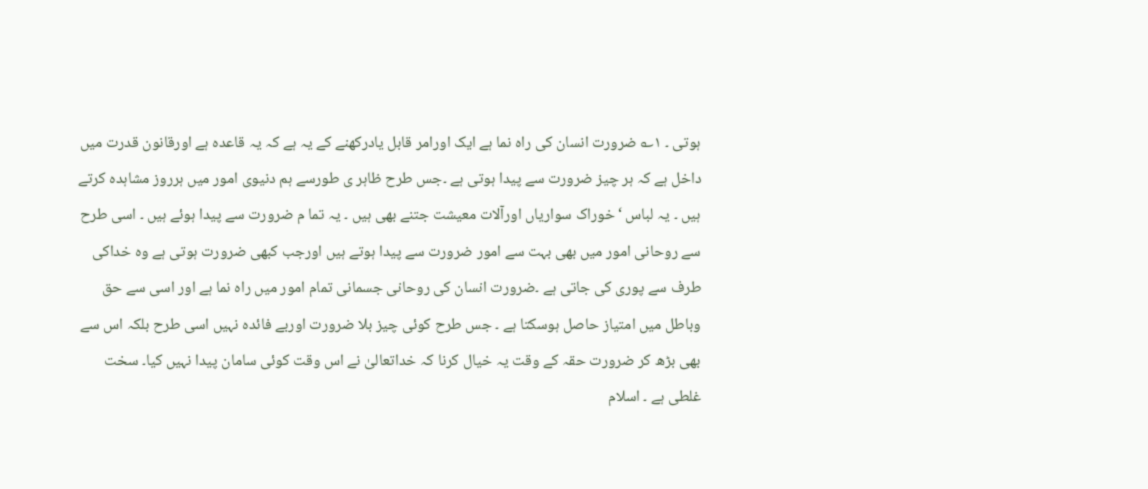ہوتی ۔ ۱؎ ضرورت انسان کی راہ نما ہے ایک اورامر قابل یادرکھنے کے یہ ہے کہ یہ قاعدہ ہے اورقانون قدرت میں داخل ہے کہ ہر چیز ضرورت سے پیدا ہوتی ہے ۔جس طرح ظاہر ی طورسے ہم دنیوی امور میں ہرروز مشاہدہ کرتے ہیں ۔ یہ لباس ‘خوراک سواریاں اورآلات معیشت جتنے بھی ہیں ۔ یہ تما م ضرورت سے پیدا ہوئے ہیں ۔ اسی طرح سے روحانی امور میں بھی بہت سے امور ضرورت سے پیدا ہوتے ہیں اورجب کبھی ضرورت ہوتی ہے وہ خداکی طرف سے پوری کی جاتی ہے ۔ضرورت انسان کی روحانی جسمانی تمام امور میں راہ نما ہے اور اسی سے حق وباطل میں امتیاز حاصل ہوسکتا ہے ۔ جس طرح کوئی چیز بلا ضرورت اوربے فائدہ نہیں اسی طرح بلکہ اس سے بھی بڑھ کر ضرورت حقہ کے وقت یہ خیال کرنا کہ خداتعالیٰ نے اس وقت کوئی سامان پیدا نہیں کیا۔ سخت غلطی ہے ۔ اسلام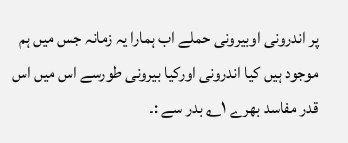پر اندرونی اوبیرونی حملے اب ہمارا یہ زمانہ جس میں ہم موجود ہیں کیا اندرونی اورکیا بیرونی طورسے اس میں اس قدر مفاسد بھرے ۱؎ بدر سے :۔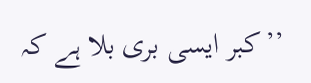’’کبر ایسی بری بلا ہے کہ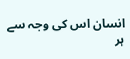انسان اس کی وجہ سے ہر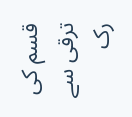قسم کی ترقی سے رک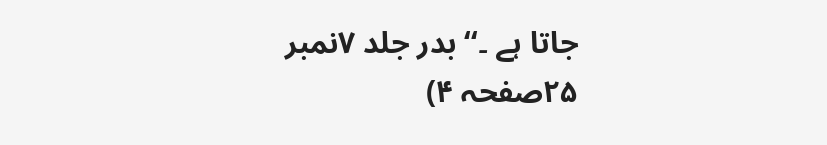جاتا ہے ۔‘‘ بدر جلد ۷نمبر ۲۵صفحہ ۴)